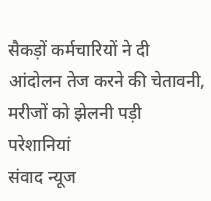सैकड़ों कर्मचारियों ने दी आंदोलन तेज करने की चेतावनी, मरीजों को झेलनी पड़ी परेशानियां
संवाद न्यूज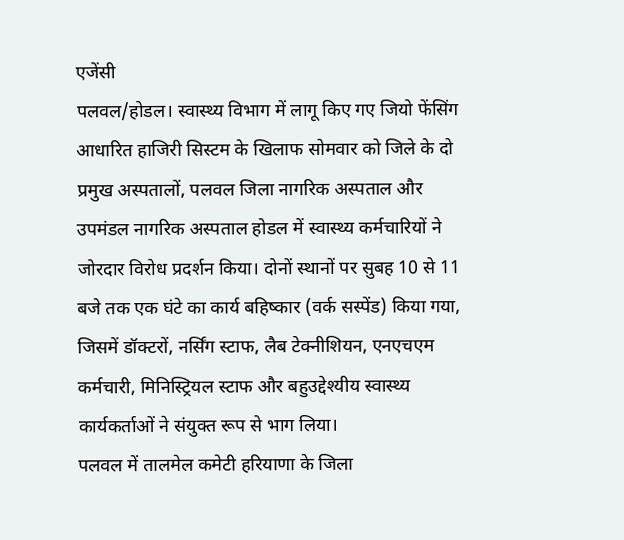एजेंसी
पलवल/होडल। स्वास्थ्य विभाग में लागू किए गए जियो फेंसिंग आधारित हाजिरी सिस्टम के खिलाफ सोमवार को जिले के दो प्रमुख अस्पतालों, पलवल जिला नागरिक अस्पताल और उपमंडल नागरिक अस्पताल होडल में स्वास्थ्य कर्मचारियों ने जोरदार विरोध प्रदर्शन किया। दोनों स्थानों पर सुबह 10 से 11 बजे तक एक घंटे का कार्य बहिष्कार (वर्क सस्पेंड) किया गया, जिसमें डॉक्टरों, नर्सिंग स्टाफ, लैब टेक्नीशियन, एनएचएम कर्मचारी, मिनिस्ट्रियल स्टाफ और बहुउद्देश्यीय स्वास्थ्य कार्यकर्ताओं ने संयुक्त रूप से भाग लिया।
पलवल में तालमेल कमेटी हरियाणा के जिला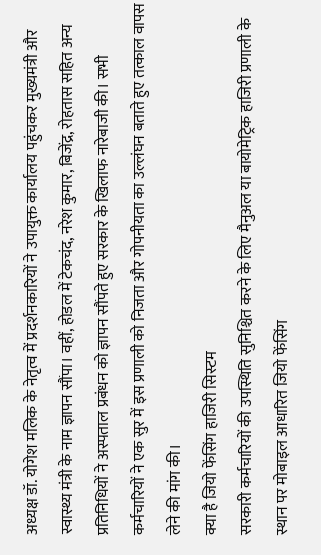अध्यक्ष डॉ. योगेश मलिक के नेतृत्व में प्रदर्शनकारियों ने उपायुक्त कार्यालय पहुंचकर मुख्यमंत्री और स्वास्थ्य मंत्री के नाम ज्ञापन सौंपा। वहीं, होडल में टेकचंद, नरेश कुमार, बिजेंद्र, रोहतास सहित अन्य प्रतिनिधियों ने अस्पताल प्रबंधन को ज्ञापन सौंपते हुए सरकार के खिलाफ नारेबाजी की। सभी कर्मचारियों ने एक सुर में इस प्रणाली को निजता और गोपनीयता का उल्लंघन बताते हुए तत्काल वापस लेने की मांग की।
क्या है जियो फेंसिंग हाजिरी सिस्टम
सरकारी कर्मचारियों की उपस्थिति सुनिश्चित करने के लिए मैनुअल या बायोमेट्रिक हाजिरी प्रणाली के स्थान पर मोबाइल आधारित जियो फेंसिंग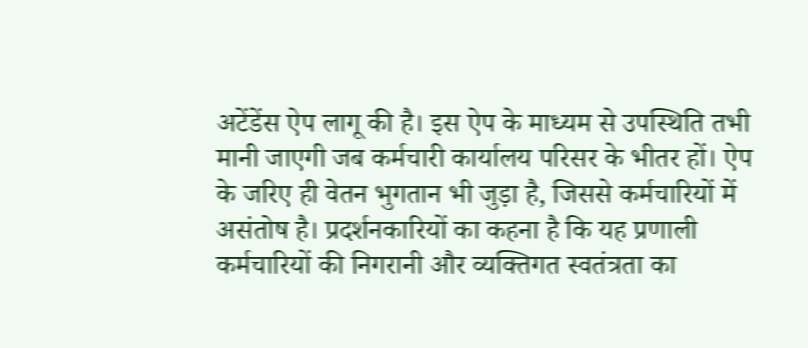अटेंडेंस ऐप लागू की है। इस ऐप के माध्यम से उपस्थिति तभी मानी जाएगी जब कर्मचारी कार्यालय परिसर के भीतर हों। ऐप के जरिए ही वेतन भुगतान भी जुड़ा है, जिससे कर्मचारियों में असंतोष है। प्रदर्शनकारियों का कहना है कि यह प्रणाली कर्मचारियों की निगरानी और व्यक्तिगत स्वतंत्रता का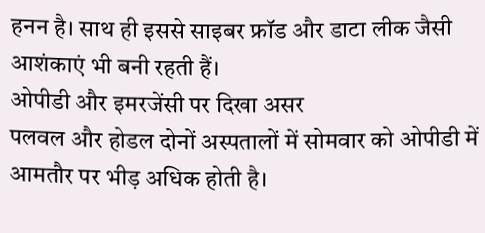हनन है। साथ ही इससे साइबर फ्रॉड और डाटा लीक जैसी आशंकाएं भी बनी रहती हैं।
ओपीडी और इमरजेंसी पर दिखा असर
पलवल और होडल दोनों अस्पतालों में सोमवार को ओपीडी में आमतौर पर भीड़ अधिक होती है।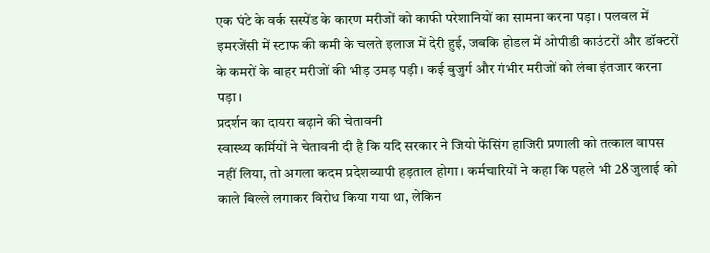एक घंटे के वर्क सस्पेंड के कारण मरीजों को काफी परेशानियों का सामना करना पड़ा। पलवल में इमरजेंसी में स्टाफ की कमी के चलते इलाज में देरी हुई, जबकि होडल में ओपीडी काउंटरों और डॉक्टरों के कमरों के बाहर मरीजों की भीड़ उमड़ पड़ी। कई बुजुर्ग और गंभीर मरीजों को लंबा इंतजार करना पड़ा।
प्रदर्शन का दायरा बढ़ाने की चेतावनी
स्वास्थ्य कर्मियों ने चेतावनी दी है कि यदि सरकार ने जियो फेंसिंग हाजिरी प्रणाली को तत्काल वापस नहीं लिया, तो अगला कदम प्रदेशव्यापी हड़ताल होगा। कर्मचारियों ने कहा कि पहले भी 28 जुलाई को काले बिल्ले लगाकर विरोध किया गया था, लेकिन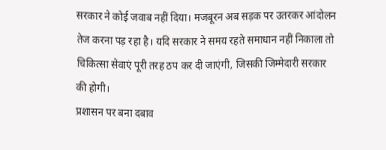सरकार ने कोई जवाब नहीं दिया। मजबूरन अब सड़क पर उतरकर आंदोलन तेज करना पड़ रहा है। यदि सरकार ने समय रहते समाधान नहीं निकाला तो चिकित्सा सेवाएं पूरी तरह ठप कर दी जाएंगी, जिसकी जिम्मेदारी सरकार की होगी।
प्रशासन पर बना दबाव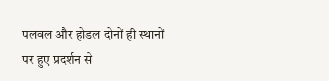पलवल और होडल दोनों ही स्थानों पर हुए प्रदर्शन से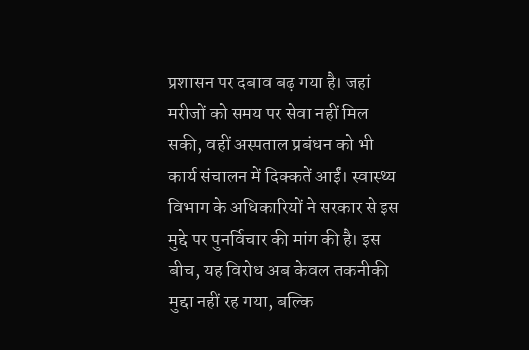प्रशासन पर दबाव बढ़ गया है। जहां मरीजों को समय पर सेवा नहीं मिल सकी, वहीं अस्पताल प्रबंधन को भी कार्य संचालन में दिक्कतें आईं। स्वास्थ्य विभाग के अधिकारियों ने सरकार से इस मुद्दे पर पुनर्विचार की मांग की है। इस बीच, यह विरोध अब केवल तकनीकी मुद्दा नहीं रह गया, बल्कि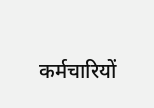कर्मचारियों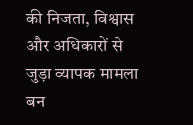की निजता, विश्वास और अधिकारों से जुड़ा व्यापक मामला बन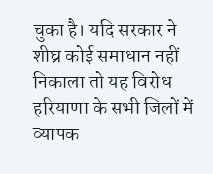चुका है। यदि सरकार ने शीघ्र कोई समाधान नहीं निकाला तो यह विरोध हरियाणा के सभी जिलों में व्यापक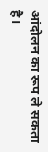आंदोलन का रूप ले सकता है।